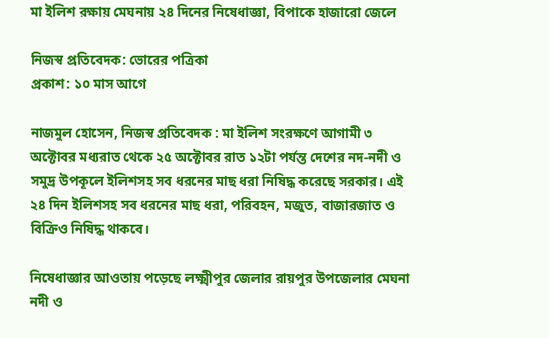মা ইলিশ রক্ষায় মেঘনায় ২৪ দিনের নিষেধাজ্ঞা, বিপাকে হাজারো জেলে

নিজস্ব প্রতিবেদক: ভোরের পত্রিকা
প্রকাশ: ১০ মাস আগে

নাজমুল হোসেন, নিজস্ব প্রতিবেদক : মা ইলিশ সংরক্ষণে আগামী ৩ অক্টোবর মধ্যরাত থেকে ২৫ অক্টোবর রাত ১২টা পর্যন্ত দেশের নদ-নদী ও সমুদ্র উপকূলে ইলিশসহ সব ধরনের মাছ ধরা নিষিদ্ধ করেছে সরকার। এই ২৪ দিন ইলিশসহ সব ধরনের মাছ ধরা, পরিবহন, মজুত, বাজারজাত ও বিক্রিও নিষিদ্ধ থাকবে।

নিষেধাজ্ঞার আওতায় পড়েছে লক্ষ্মীপুর জেলার রায়পুর উপজেলার মেঘনা নদী ও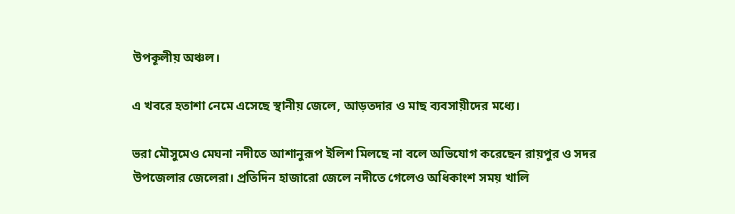উপকূলীয় অঞ্চল।

এ খবরে হতাশা নেমে এসেছে স্থানীয় জেলে, আড়তদার ও মাছ ব্যবসায়ীদের মধ্যে।

ভরা মৌসুমেও মেঘনা নদীতে আশানুরূপ ইলিশ মিলছে না বলে অভিযোগ করেছেন রায়পুর ও সদর উপজেলার জেলেরা। প্রতিদিন হাজারো জেলে নদীতে গেলেও অধিকাংশ সময় খালি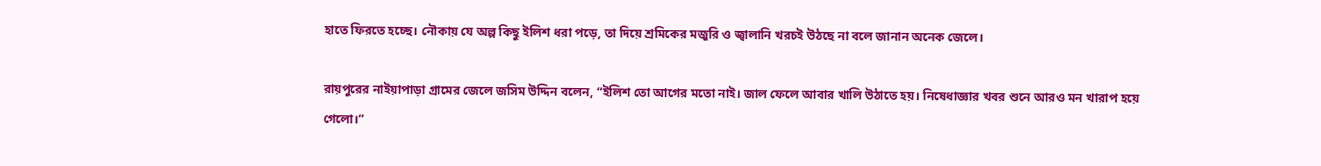হাতে ফিরতে হচ্ছে। নৌকায় যে অল্প কিছু ইলিশ ধরা পড়ে, তা দিয়ে শ্রমিকের মজুরি ও জ্বালানি খরচই উঠছে না বলে জানান অনেক জেলে।

রায়পুরের নাইয়াপাড়া গ্রামের জেলে জসিম উদ্দিন বলেন, “ইলিশ তো আগের মতো নাই। জাল ফেলে আবার খালি উঠাতে হয়। নিষেধাজ্ঞার খবর শুনে আরও মন খারাপ হয়ে গেলো।”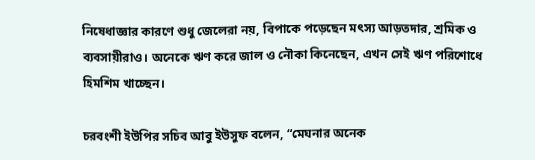নিষেধাজ্ঞার কারণে শুধু জেলেরা নয়, বিপাকে পড়েছেন মৎস্য আড়তদার, শ্রমিক ও ব্যবসায়ীরাও। অনেকে ঋণ করে জাল ও নৌকা কিনেছেন, এখন সেই ঋণ পরিশোধে হিমশিম খাচ্ছেন।

চরবংশী ইউপির সচিব আবু ইউসুফ বলেন, “মেঘনার অনেক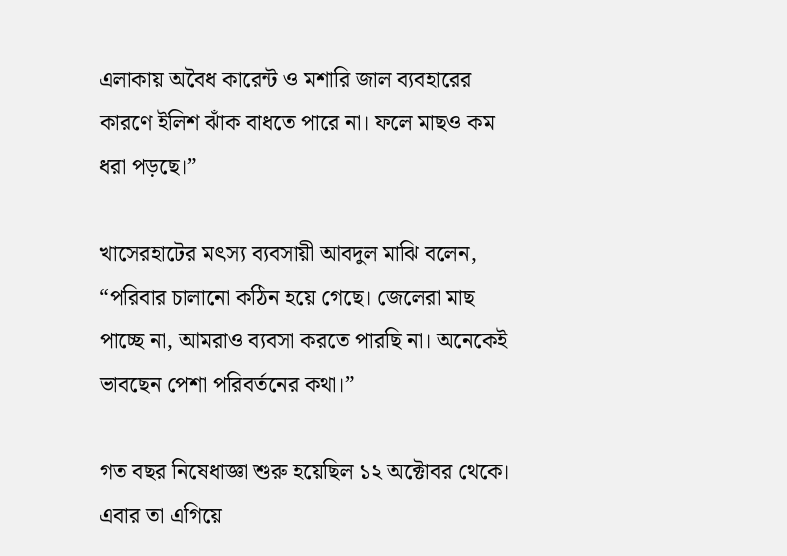এলাকায় অবৈধ কারেন্ট ও মশারি জাল ব্যবহারের কারণে ইলিশ ঝাঁক বাধতে পারে না। ফলে মাছও কম ধরা পড়ছে।”

খাসেরহাটের মৎস্য ব্যবসায়ী আবদুল মাঝি বলেন, “পরিবার চালানো কঠিন হয়ে গেছে। জেলেরা মাছ পাচ্ছে না, আমরাও ব্যবসা করতে পারছি না। অনেকেই ভাবছেন পেশা পরিবর্তনের কথা।”

গত বছর নিষেধাজ্ঞা শুরু হয়েছিল ১২ অক্টোবর থেকে। এবার তা এগিয়ে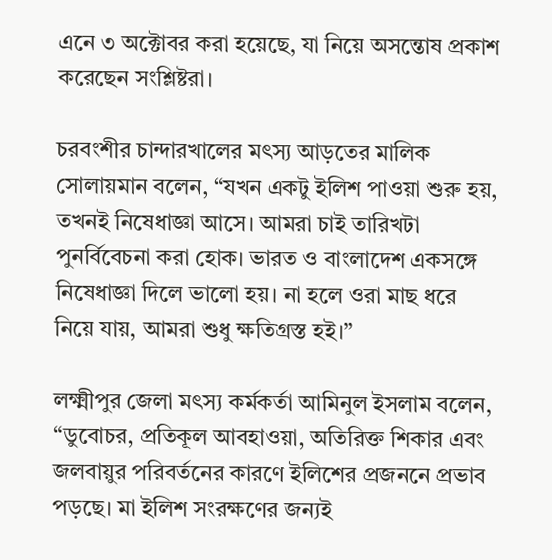এনে ৩ অক্টোবর করা হয়েছে, যা নিয়ে অসন্তোষ প্রকাশ করেছেন সংশ্লিষ্টরা।

চরবংশীর চান্দারখালের মৎস্য আড়তের মালিক সোলায়মান বলেন, “যখন একটু ইলিশ পাওয়া শুরু হয়, তখনই নিষেধাজ্ঞা আসে। আমরা চাই তারিখটা পুনর্বিবেচনা করা হোক। ভারত ও বাংলাদেশ একসঙ্গে নিষেধাজ্ঞা দিলে ভালো হয়। না হলে ওরা মাছ ধরে নিয়ে যায়, আমরা শুধু ক্ষতিগ্রস্ত হই।”

লক্ষ্মীপুর জেলা মৎস্য কর্মকর্তা আমিনুল ইসলাম বলেন, “ডুবোচর, প্রতিকূল আবহাওয়া, অতিরিক্ত শিকার এবং জলবায়ুর পরিবর্তনের কারণে ইলিশের প্রজননে প্রভাব পড়ছে। মা ইলিশ সংরক্ষণের জন্যই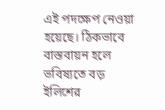এই পদক্ষেপ নেওয়া হয়েছে। ঠিকভাবে বাস্তবায়ন হলে ভবিষ্যতে বড় ইলিশের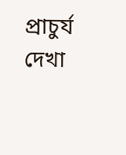প্রাচুর্য দেখা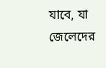যাবে, যা জেলেদের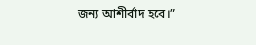জন্য আশীর্বাদ হবে।”